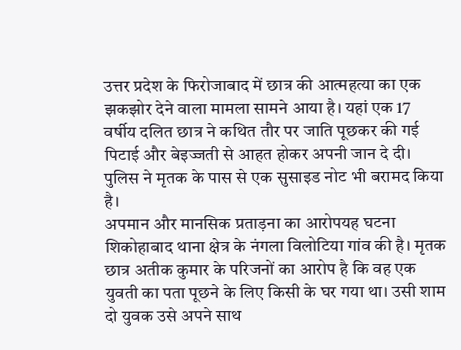उत्तर प्रदेश के फिरोजाबाद में छात्र की आत्महत्या का एक झकझोर देने वाला मामला सामने आया है। यहां एक 17 वर्षीय दलित छात्र ने कथित तौर पर जाति पूछकर की गई पिटाई और बेइज्जती से आहत होकर अपनी जान दे दी। पुलिस ने मृतक के पास से एक सुसाइड नोट भी बरामद किया है।
अपमान और मानसिक प्रताड़ना का आरोपयह घटना शिकोहाबाद थाना क्षेत्र के नंगला विलोटिया गांव की है। मृतक छात्र अतीक कुमार के परिजनों का आरोप है कि वह एक युवती का पता पूछने के लिए किसी के घर गया था। उसी शाम दो युवक उसे अपने साथ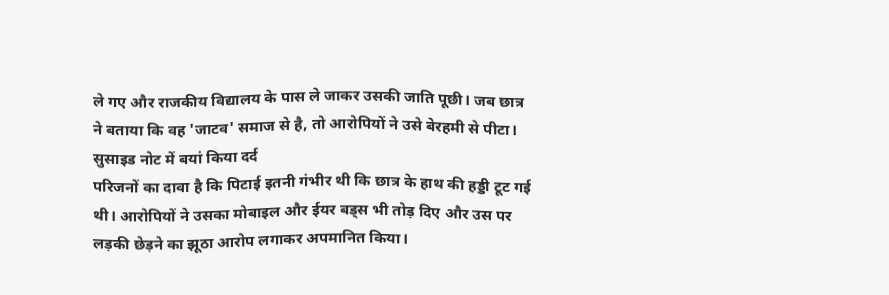ले गए और राजकीय विद्यालय के पास ले जाकर उसकी जाति पूछी। जब छात्र ने बताया कि वह 'जाटव' समाज से है, तो आरोपियों ने उसे बेरहमी से पीटा।
सुसाइड नोट में बयां किया दर्द
परिजनों का दावा है कि पिटाई इतनी गंभीर थी कि छात्र के हाथ की हड्डी टूट गई थी। आरोपियों ने उसका मोबाइल और ईयर बड्स भी तोड़ दिए और उस पर लड़की छेड़ने का झूठा आरोप लगाकर अपमानित किया।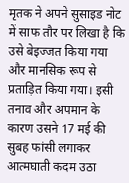मृतक ने अपने सुसाइड नोट में साफ तौर पर लिखा है कि उसे बेइज्जत किया गया और मानसिक रूप से प्रताड़ित किया गया। इसी तनाव और अपमान के कारण उसने 17 मई की सुबह फांसी लगाकर आत्मघाती कदम उठा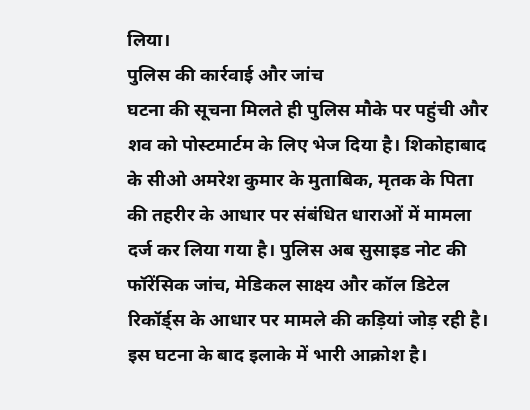लिया।
पुलिस की कार्रवाई और जांच
घटना की सूचना मिलते ही पुलिस मौके पर पहुंची और शव को पोस्टमार्टम के लिए भेज दिया है। शिकोहाबाद के सीओ अमरेश कुमार के मुताबिक, मृतक के पिता की तहरीर के आधार पर संबंधित धाराओं में मामला दर्ज कर लिया गया है। पुलिस अब सुसाइड नोट की फॉरेंसिक जांच, मेडिकल साक्ष्य और कॉल डिटेल रिकॉर्ड्स के आधार पर मामले की कड़ियां जोड़ रही है।
इस घटना के बाद इलाके में भारी आक्रोश है।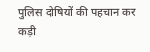पुलिस दोषियों की पहचान कर कड़ी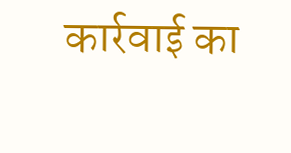कार्रवाई का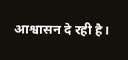आश्वासन दे रही है।